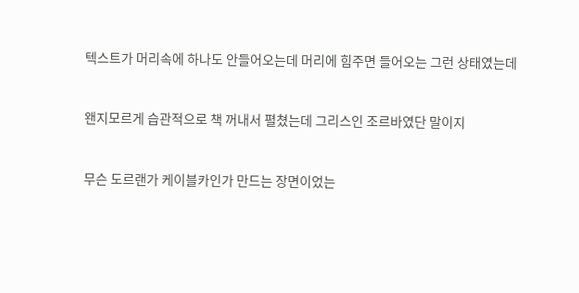텍스트가 머리속에 하나도 안들어오는데 머리에 힘주면 들어오는 그런 상태였는데


왠지모르게 습관적으로 책 꺼내서 펼쳤는데 그리스인 조르바였단 말이지


무슨 도르랜가 케이블카인가 만드는 장면이었는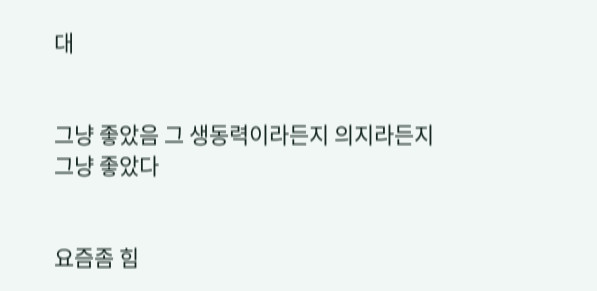대


그냥 좋았음 그 생동력이라든지 의지라든지 그냥 좋았다


요즘좀 힘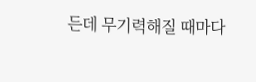든데 무기력해질 때마다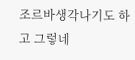조르바생각나기도 하고 그렇네